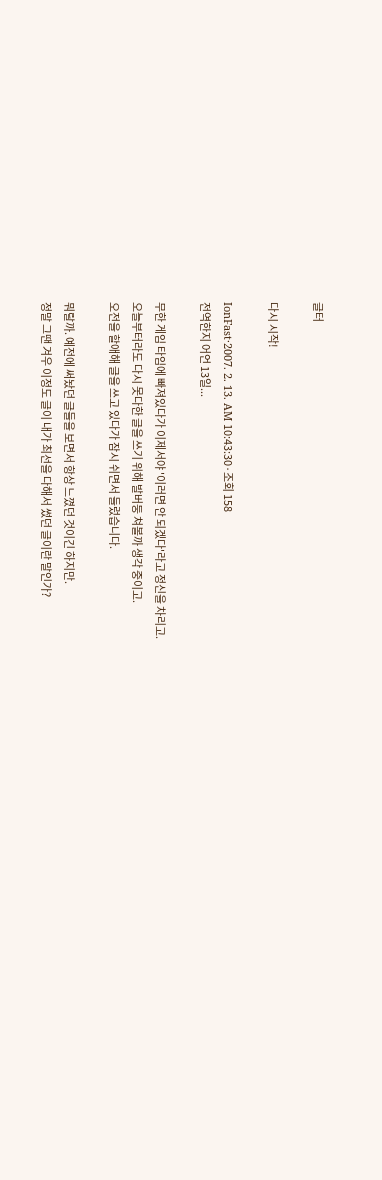글터

다시 시작!

IonFast·2007. 2. 13. AM 10:43:30·조회 158
전역한지 어언 13일...

무한 게임 타임에 빠져있다가 이제서야 '이러면 안 되겠다'라고 정신을 차리고.
오늘부터라도 다시 못다한 글을 쓰기 위해 발버둥 쳐볼까 생각 중이고.
오전을 할애해 글을 쓰고 있다가 잠시 쉬면서 들렀습니다.

뭐랄까. 예전에 써놨던 글들을 보면서 항상 느꼈던 것이긴 하지만.
정말 그땐 겨우 이정도 글이 내가 최선을 다해서 썼던 글이란 말인가?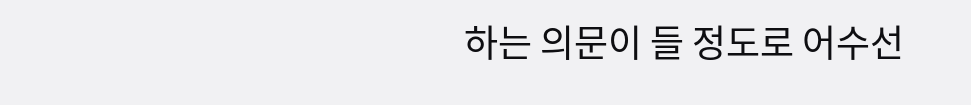하는 의문이 들 정도로 어수선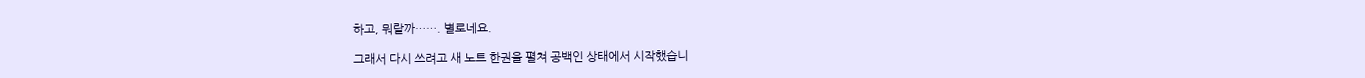하고, 뭐랄까……. 별로네요.

그래서 다시 쓰려고 새 노트 한권을 펼쳐 공백인 상태에서 시작했습니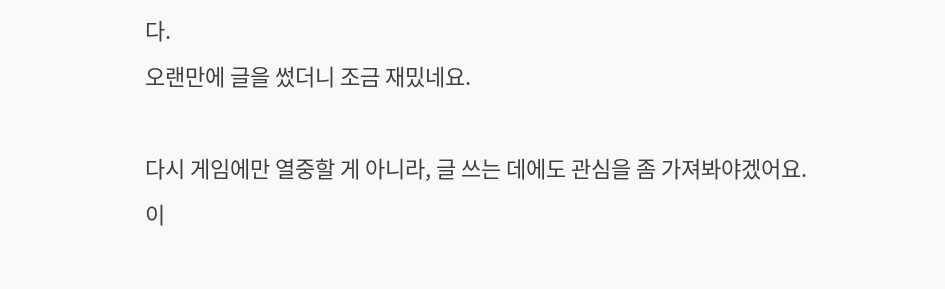다.
오랜만에 글을 썼더니 조금 재밌네요.

다시 게임에만 열중할 게 아니라, 글 쓰는 데에도 관심을 좀 가져봐야겠어요.
이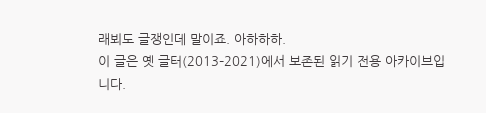래뵈도 글쟁인데 말이죠. 아하하하.
이 글은 옛 글터(2013–2021)에서 보존된 읽기 전용 아카이브입니다.